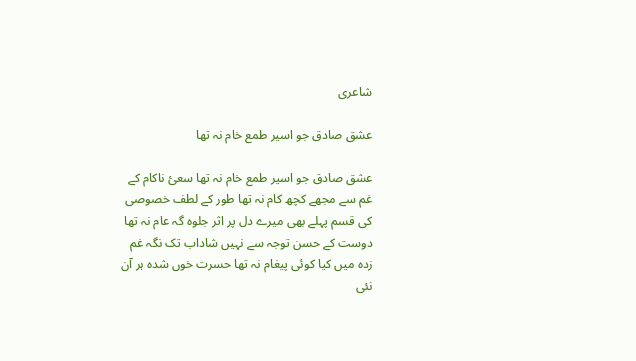شاعری

عشق صادق جو اسیر طمع خام نہ تھا

عشق صادق جو اسیر طمع خام نہ تھا سعیٔ ناکام کے غم سے مجھے کچھ کام نہ تھا طور کے لطف خصوصی کی قسم پہلے بھی میرے دل پر اثر جلوہ گہ عام نہ تھا دوست کے حسن توجہ سے نہیں شاداب تک نگہ غم زدہ میں کیا کوئی پیغام نہ تھا حسرت خوں شدہ ہر آن نئی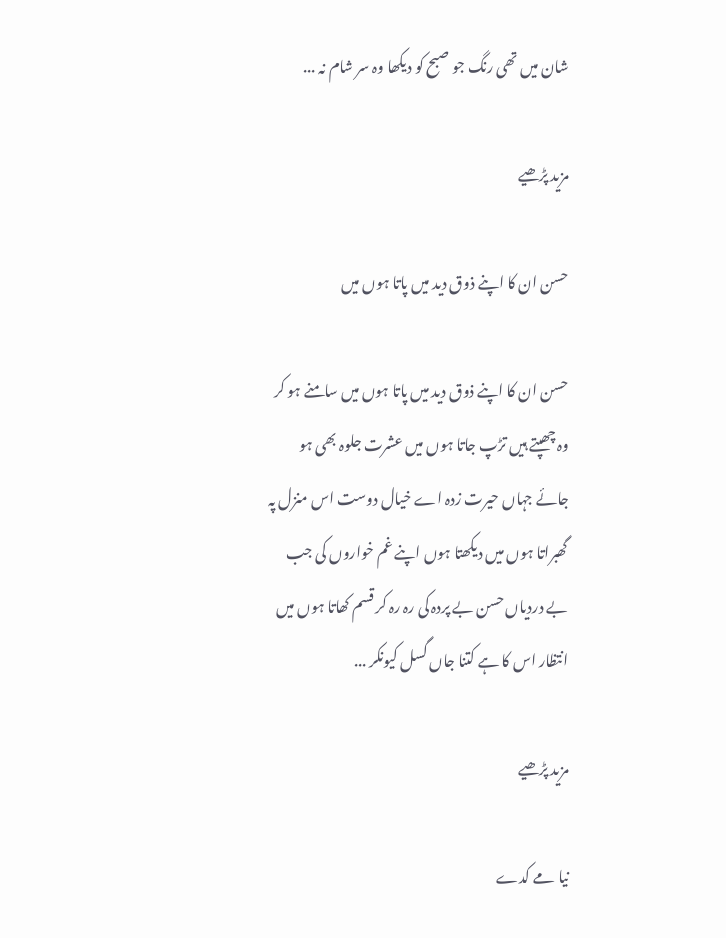شان میں تھی رنگ جو صبح کو دیکھا وہ سر شام نہ ...

مزید پڑھیے

حسن ان کا اپنے ذوق دید میں پاتا ہوں میں

حسن ان کا اپنے ذوق دید میں پاتا ہوں میں سامنے ہو کر وہ چھپتے ہیں تڑپ جاتا ہوں میں عشرت جلوہ بھی ہو جائے جہاں حیرت زدہ اے خیال دوست اس منزل پہ گھبراتا ہوں میں دیکھتا ہوں اپنے غم خواروں کی جب بے دردیاں حسن بے پردہ کی رہ رہ کر قسم کھاتا ہوں میں انتظار اس کا ہے کتنا جاں گسل کیونکر ...

مزید پڑھیے

نیا مے کدے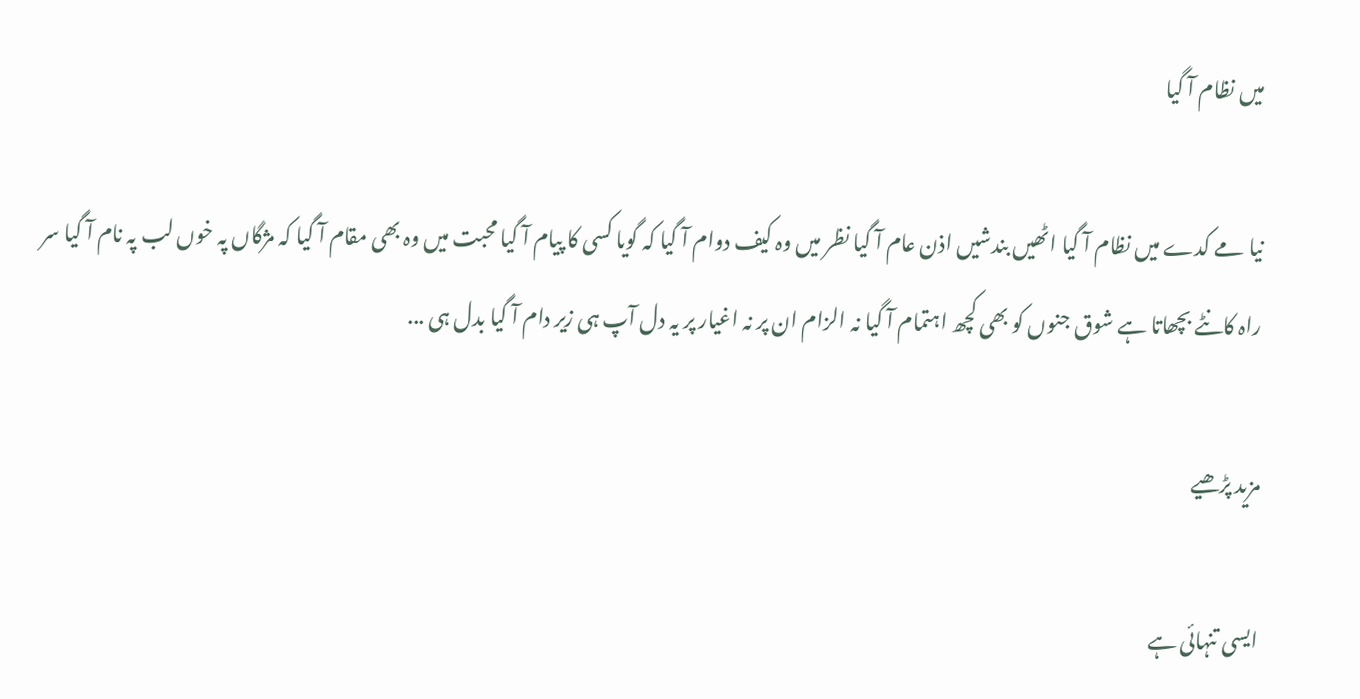میں نظام آ گیا

نیا مے کدے میں نظام آ گیا اٹھیں بندشیں اذن عام آ گیا نظر میں وہ کیف دوام آ گیا کہ گویا کسی کا پیام آ گیا محبت میں وہ بھی مقام آ گیا کہ مژگاں پہ خوں لب پہ نام آ گیا سر راہ کانٹے بچھاتا ہے شوق جنوں کو بھی کچھ اہتمام آ گیا نہ الزام ان پر نہ اغیار پر یہ دل آپ ہی زیر دام آ گیا بدل ہی ...

مزید پڑھیے

ایسی تنہائی ہے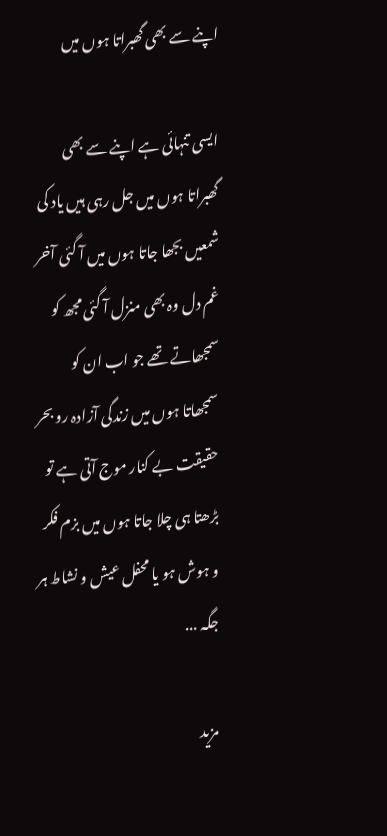اپنے سے بھی گھبراتا ہوں میں

ایسی تنہائی ہے اپنے سے بھی گھبراتا ہوں میں جل رہی ہیں یاد کی شمعیں بجھا جاتا ہوں میں آ گئی آخر غم دل وہ بھی منزل آ گئی مجھ کو سمجھاتے تھے جو اب ان کو سمجھاتا ہوں میں زندگی آزادہ رو بحر حقیقت بے کنار موج آتی ہے تو بڑھتا ہی چلا جاتا ہوں میں بزم فکر و ہوش ہو یا محفل عیش و نشاط ہر جگہ ...

مزید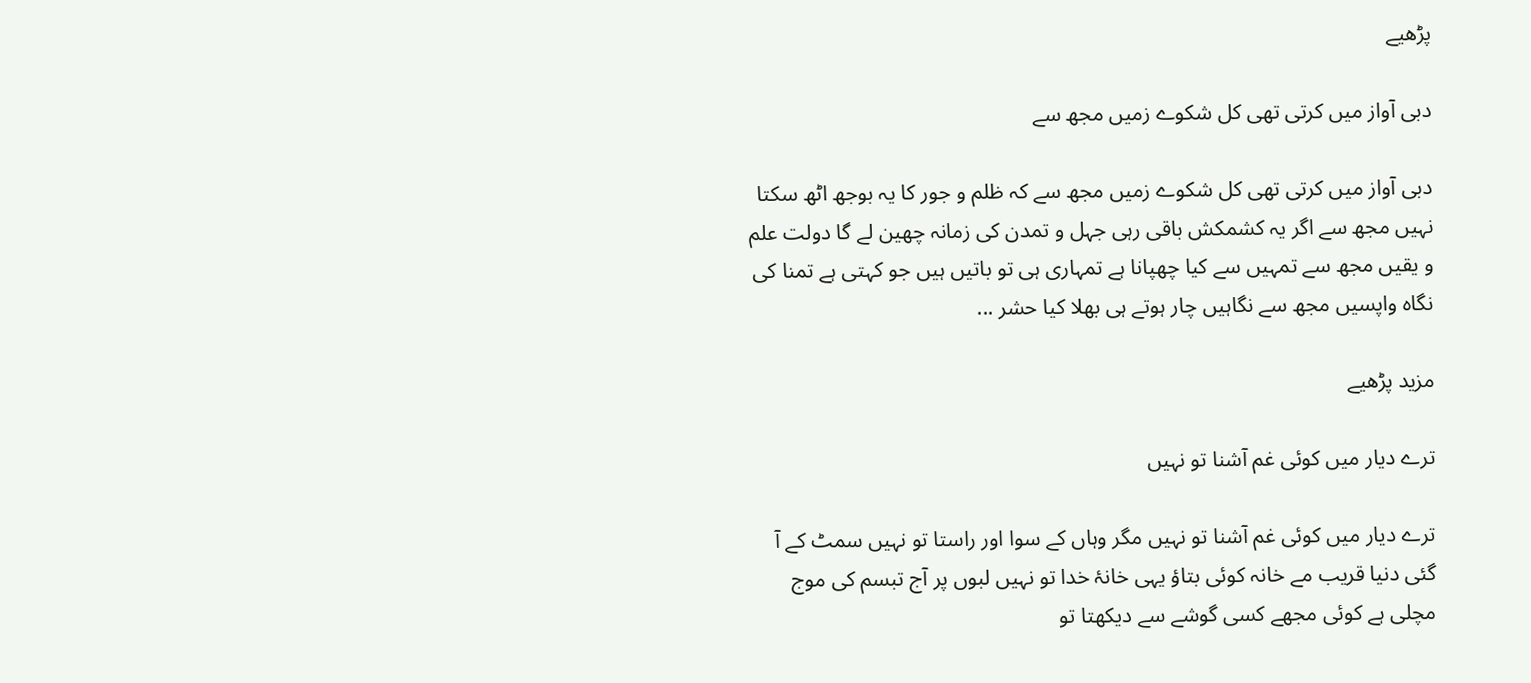پڑھیے

دبی آواز میں کرتی تھی کل شکوے زمیں مجھ سے

دبی آواز میں کرتی تھی کل شکوے زمیں مجھ سے کہ ظلم و جور کا یہ بوجھ اٹھ سکتا نہیں مجھ سے اگر یہ کشمکش باقی رہی جہل و تمدن کی زمانہ چھین لے گا دولت علم و یقیں مجھ سے تمہیں سے کیا چھپانا ہے تمہاری ہی تو باتیں ہیں جو کہتی ہے تمنا کی نگاہ واپسیں مجھ سے نگاہیں چار ہوتے ہی بھلا کیا حشر ...

مزید پڑھیے

ترے دیار میں کوئی غم آشنا تو نہیں

ترے دیار میں کوئی غم آشنا تو نہیں مگر وہاں کے سوا اور راستا تو نہیں سمٹ کے آ گئی دنیا قریب مے خانہ کوئی بتاؤ یہی خانۂ خدا تو نہیں لبوں پر آج تبسم کی موج مچلی ہے کوئی مجھے کسی گوشے سے دیکھتا تو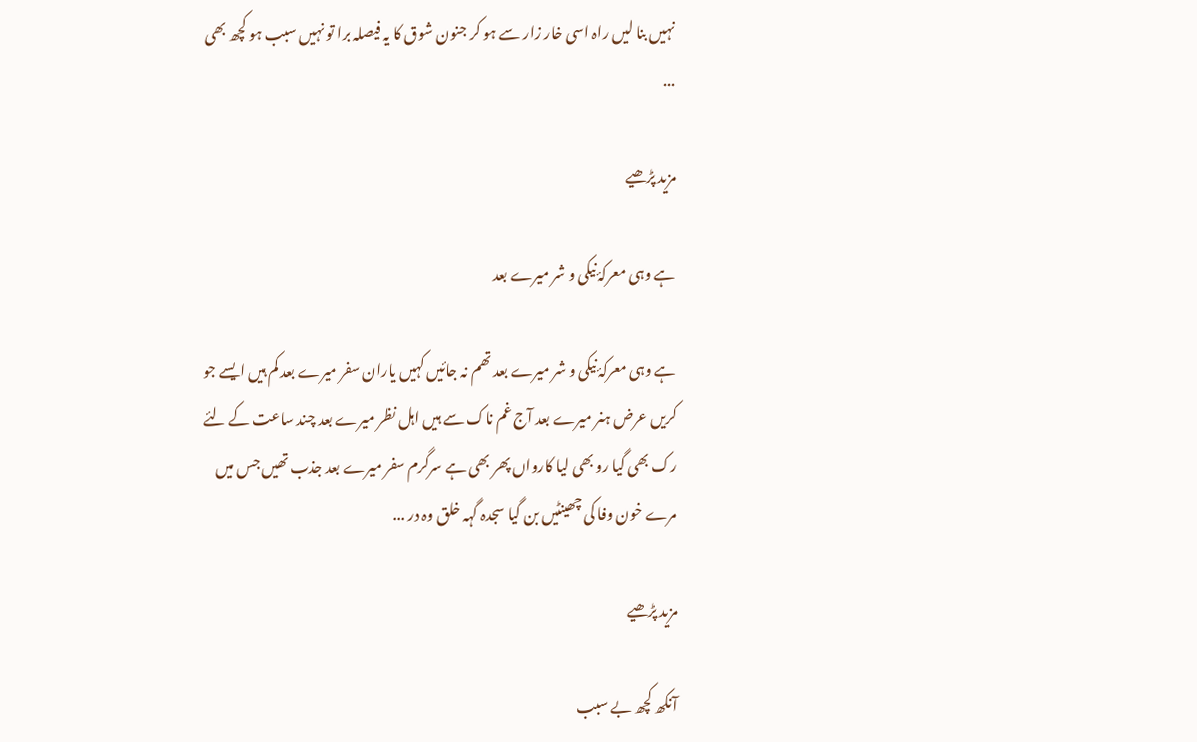نہیں بنا لیں راہ اسی خار زار سے ہو کر جنون شوق کا یہ فیصلہ برا تو نہیں سبب ہو کچھ بھی ...

مزید پڑھیے

ہے وہی معرکۂ نیکی و شر میرے بعد

ہے وہی معرکۂ نیکی و شر میرے بعد تھم نہ جائیں کہیں یاران سفر میرے بعد کم ہیں ایسے جو کریں عرض ہنر میرے بعد آج غم ناک سے ہیں اہل نظر میرے بعد چند ساعت کے لئے رک بھی گیا رو بھی لیا کارواں پھر بھی ہے سرگرم سفر میرے بعد جذب تھیں جس میں مرے خون وفا کی چھینٹیں بن گیا سجدہ گہہ خلق وہ در ...

مزید پڑھیے

آنکھ کچھ بے سبب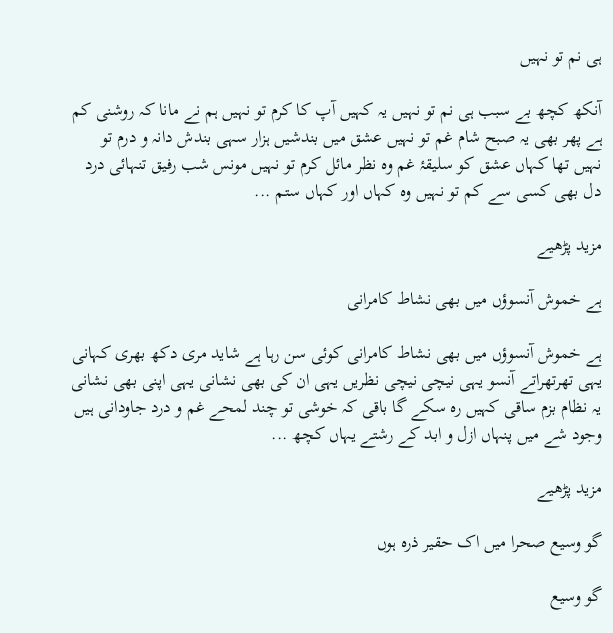ہی نم تو نہیں

آنکھ کچھ بے سبب ہی نم تو نہیں یہ کہیں آپ کا کرم تو نہیں ہم نے مانا کہ روشنی کم ہے پھر بھی یہ صبح شام غم تو نہیں عشق میں بندشیں ہزار سہی بندش دانہ و درم تو نہیں تھا کہاں عشق کو سلیقۂ غم وہ نظر مائل کرم تو نہیں مونس شب رفیق تنہائی درد دل بھی کسی سے کم تو نہیں وہ کہاں اور کہاں ستم ...

مزید پڑھیے

ہے خموش آنسوؤں میں بھی نشاط کامرانی

ہے خموش آنسوؤں میں بھی نشاط کامرانی کوئی سن رہا ہے شاید مری دکھ بھری کہانی یہی تھرتھراتے آنسو یہی نیچی نیچی نظریں یہی ان کی بھی نشانی یہی اپنی بھی نشانی یہ نظام بزم ساقی کہیں رہ سکے گا باقی کہ خوشی تو چند لمحے غم و درد جاودانی ہیں وجود شے میں پنہاں ازل و ابد کے رشتے یہاں کچھ ...

مزید پڑھیے

گو وسیع صحرا میں اک حقیر ذرہ ہوں

گو وسیع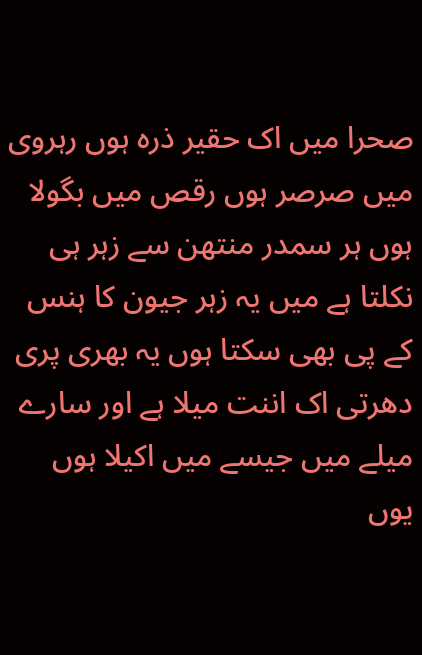صحرا میں اک حقیر ذرہ ہوں رہروی میں صرصر ہوں رقص میں بگولا ہوں ہر سمدر منتھن سے زہر ہی نکلتا ہے میں یہ زہر جیون کا ہنس کے پی بھی سکتا ہوں یہ بھری پری دھرتی اک اننت میلا ہے اور سارے میلے میں جیسے میں اکیلا ہوں یوں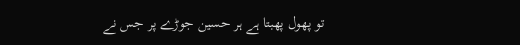تو پھول پھبتا ہے ہر حسین جوڑے پر جس نے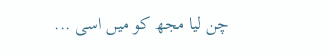چن لیا مجھ کو میں اسی ...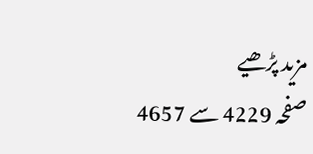مزید پڑھیے
صفحہ 4229 سے 4657